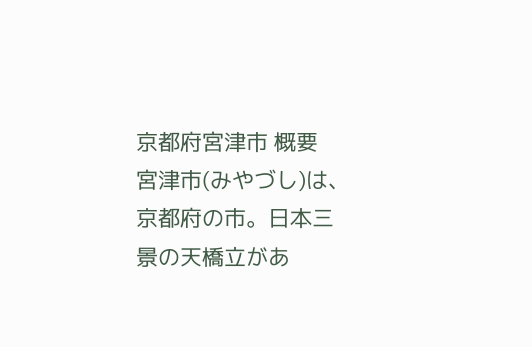京都府宮津市 概要
宮津市(みやづし)は、京都府の市。日本三景の天橋立があ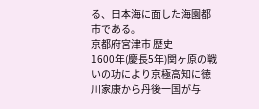る、日本海に面した海園都市である。
京都府宮津市 歴史
1600年(慶長5年)関ヶ原の戦いの功により京極高知に徳川家康から丹後一国が与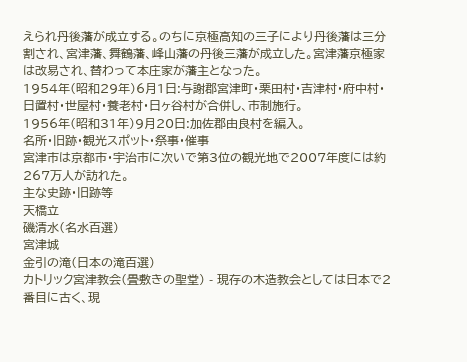えられ丹後藩が成立する。のちに京極高知の三子により丹後藩は三分割され、宮津藩、舞鶴藩、峰山藩の丹後三藩が成立した。宮津藩京極家は改易され、替わって本庄家が藩主となった。
1954年(昭和29年)6月1日:与謝郡宮津町・栗田村・吉津村・府中村・日置村・世屋村・養老村・日ヶ谷村が合併し、市制施行。
1956年(昭和31年)9月20日:加佐郡由良村を編入。
名所・旧跡・観光スポット・祭事・催事
宮津市は京都市・宇治市に次いで第3位の観光地で2007年度には約267万人が訪れた。
主な史跡・旧跡等
天橋立
磯清水(名水百選)
宮津城
金引の滝(日本の滝百選)
カトリック宮津教会(畳敷きの聖堂) - 現存の木造教会としては日本で2番目に古く、現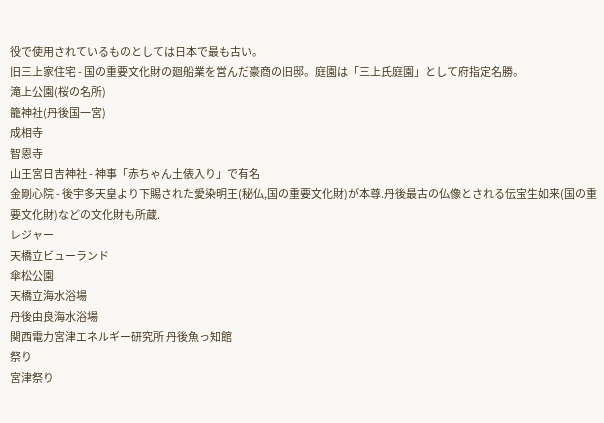役で使用されているものとしては日本で最も古い。
旧三上家住宅 - 国の重要文化財の廻船業を営んだ豪商の旧邸。庭園は「三上氏庭園」として府指定名勝。
滝上公園(桜の名所)
籠神社(丹後国一宮)
成相寺
智恩寺
山王宮日吉神社 - 神事「赤ちゃん土俵入り」で有名
金剛心院 - 後宇多天皇より下賜された愛染明王(秘仏,国の重要文化財)が本尊.丹後最古の仏像とされる伝宝生如来(国の重要文化財)などの文化財も所蔵.
レジャー
天橋立ビューランド
傘松公園
天橋立海水浴場
丹後由良海水浴場
関西電力宮津エネルギー研究所 丹後魚っ知館
祭り
宮津祭り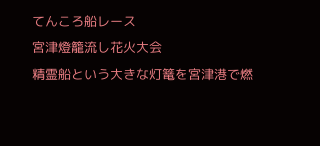てんころ船レース
宮津燈籠流し花火大会
精霊船という大きな灯篭を宮津港で燃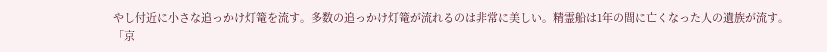やし付近に小さな追っかけ灯篭を流す。多数の追っかけ灯篭が流れるのは非常に美しい。精霊船は1年の間に亡くなった人の遺族が流す。
「京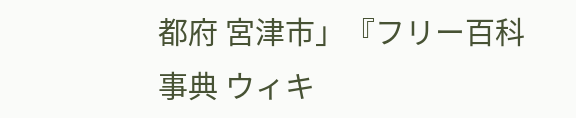都府 宮津市」『フリー百科事典 ウィキ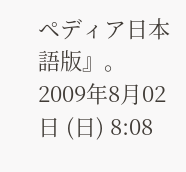ペディア日本語版』。
2009年8月02日 (日) 8:08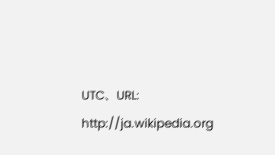UTC、URL: http://ja.wikipedia.org